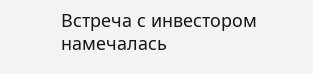Встреча с инвестором намечалась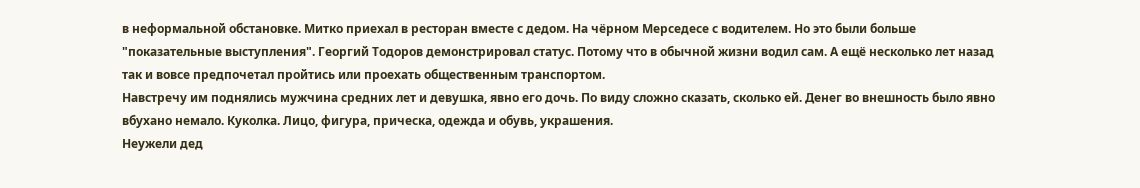в неформальной обстановке. Митко приехал в ресторан вместе с дедом. На чёрном Мерседесе с водителем. Но это были больше "показательные выступления". Георгий Тодоров демонстрировал статус. Потому что в обычной жизни водил сам. А ещё несколько лет назад так и вовсе предпочетал пройтись или проехать общественным транспортом.
Навстречу им поднялись мужчина средних лет и девушка, явно его дочь. По виду сложно сказать, сколько ей. Денег во внешность было явно вбухано немало. Куколка. Лицо, фигура, прическа, одежда и обувь, украшения.
Неужели дед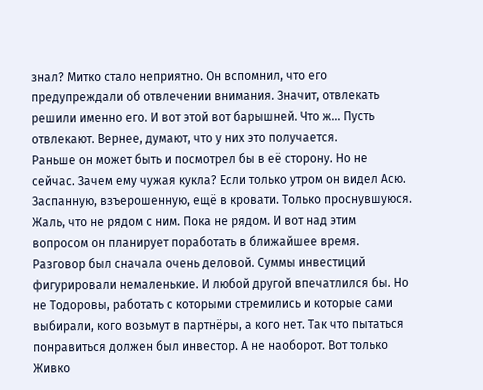знал? Митко стало неприятно. Он вспомнил, что его предупреждали об отвлечении внимания. Значит, отвлекать решили именно его. И вот этой вот барышней. Что ж... Пусть отвлекают. Вернее, думают, что у них это получается.
Раньше он может быть и посмотрел бы в её сторону. Но не сейчас. Зачем ему чужая кукла? Если только утром он видел Асю. Заспанную, взъерошенную, ещё в кровати. Только проснувшуюся. Жаль, что не рядом с ним. Пока не рядом. И вот над этим вопросом он планирует поработать в ближайшее время.
Разговор был сначала очень деловой. Суммы инвестиций фигурировали немаленькие. И любой другой впечатлился бы. Но не Тодоровы, работать с которыми стремились и которые сами выбирали, кого возьмут в партнёры, а кого нет. Так что пытаться понравиться должен был инвестор. А не наоборот. Вот только Живко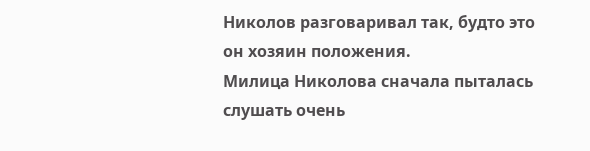Николов разговаривал так, будто это он хозяин положения.
Милица Николова сначала пыталась слушать очень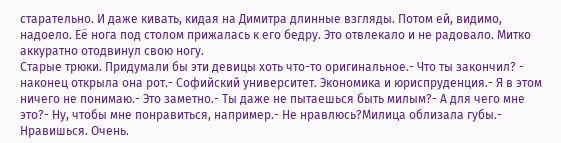старательно. И даже кивать, кидая на Димитра длинные взгляды. Потом ей, видимо, надоело. Её нога под столом прижалась к его бедру. Это отвлекало и не радовало. Митко аккуратно отодвинул свою ногу.
Старые трюки. Придумали бы эти девицы хоть что-то оригинальное.- Что ты закончил? - наконец открыла она рот.- Софийский университет. Экономика и юриспруденция.- Я в этом ничего не понимаю.- Это заметно.- Ты даже не пытаешься быть милым?- А для чего мне это?- Ну, чтобы мне понравиться, например.- Не нравлюсь?Милица облизала губы.- Нравишься. Очень.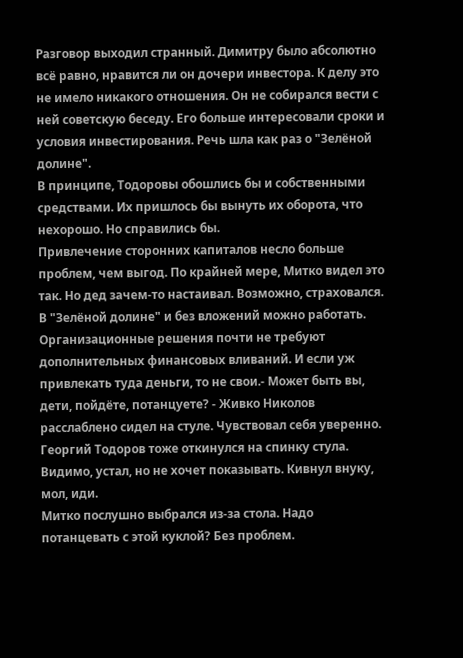Разговор выходил странный. Димитру было абсолютно всё равно, нравится ли он дочери инвестора. К делу это не имело никакого отношения. Он не собирался вести с ней советскую беседу. Его больше интересовали сроки и условия инвестирования. Речь шла как раз о "Зелёной долине".
В принципе, Тодоровы обошлись бы и собственными средствами. Их пришлось бы вынуть их оборота, что нехорошо. Но справились бы.
Привлечение сторонних капиталов несло больше проблем, чем выгод. По крайней мере, Митко видел это так. Но дед зачем-то настаивал. Возможно, страховался. В "Зелёной долине" и без вложений можно работать. Организационные решения почти не требуют дополнительных финансовых вливаний. И если уж привлекать туда деньги, то не свои.- Может быть вы, дети, пойдёте, потанцуете? - Живко Николов расслаблено сидел на стуле. Чувствовал себя уверенно. Георгий Тодоров тоже откинулся на спинку стула. Видимо, устал, но не хочет показывать. Кивнул внуку, мол, иди.
Митко послушно выбрался из-за стола. Надо потанцевать с этой куклой? Без проблем.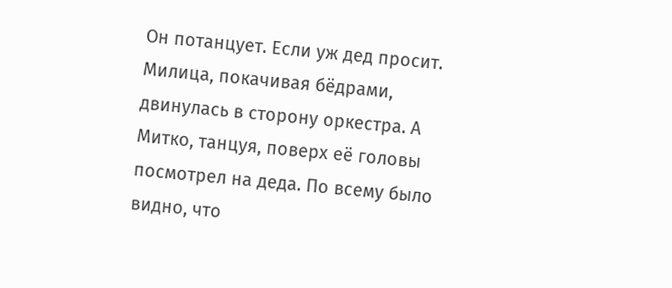Он потанцует. Если уж дед просит.
Милица, покачивая бёдрами, двинулась в сторону оркестра. А Митко, танцуя, поверх её головы посмотрел на деда. По всему было видно, что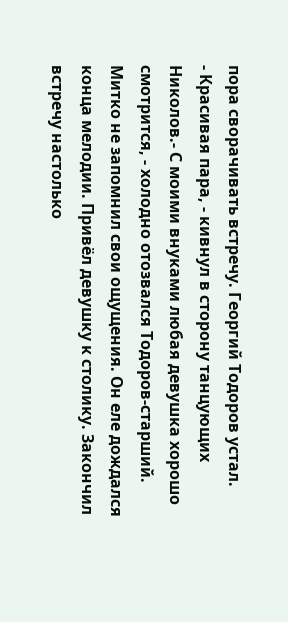пора сворачивать встречу. Георгий Тодоров устал.
- Красивая пара, - кивнул в сторону танцующих Николов.- С моими внуками любая девушка хорошо смотрится, - холодно отозвался Тодоров-старший.
Митко не запомнил свои ощущения. Он еле дождался конца мелодии. Привёл девушку к столику. Закончил встречу настолько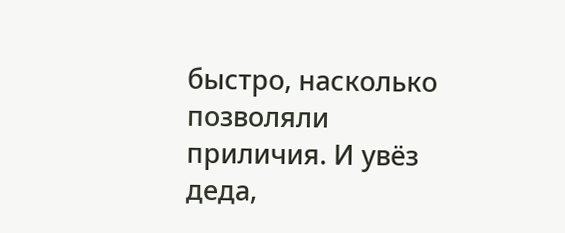быстро, насколько позволяли приличия. И увёз деда,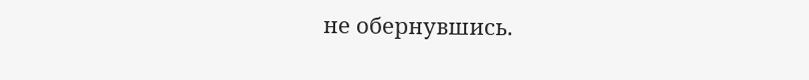не обернувшись.